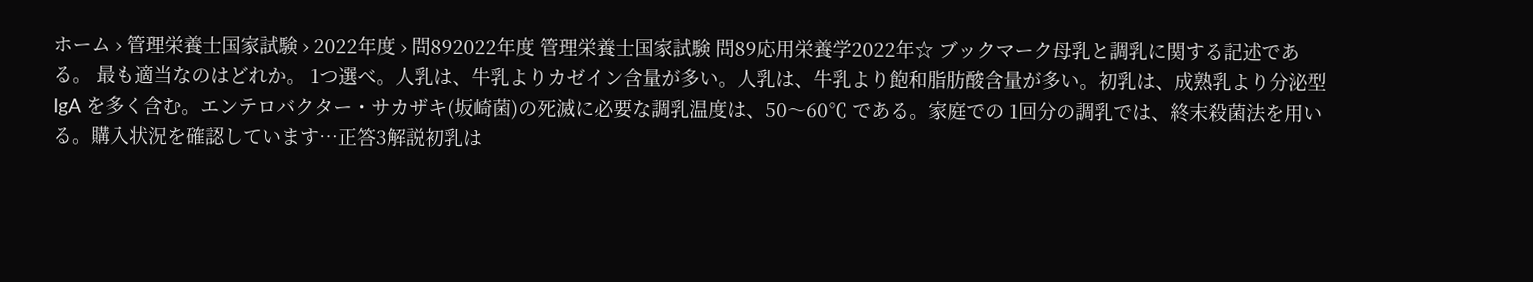ホーム › 管理栄養士国家試験 › 2022年度 › 問892022年度 管理栄養士国家試験 問89応用栄養学2022年☆ ブックマーク母乳と調乳に関する記述である。 最も適当なのはどれか。 1つ選べ。人乳は、牛乳よりカゼイン含量が多い。人乳は、牛乳より飽和脂肪酸含量が多い。初乳は、成熟乳より分泌型 IgA を多く含む。エンテロバクター・サカザキ(坂崎菌)の死滅に必要な調乳温度は、50〜60℃ である。家庭での 1回分の調乳では、終末殺菌法を用いる。購入状況を確認しています…正答3解説初乳は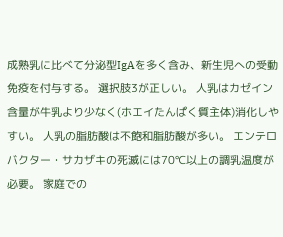成熟乳に比べて分泌型IgAを多く含み、新生児への受動免疫を付与する。 選択肢3が正しい。 人乳はカゼイン含量が牛乳より少なく(ホエイたんぱく質主体)消化しやすい。 人乳の脂肪酸は不飽和脂肪酸が多い。 エンテロバクター・サカザキの死滅には70℃以上の調乳温度が必要。 家庭での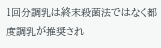1回分調乳は終末殺菌法ではなく都度調乳が推奨され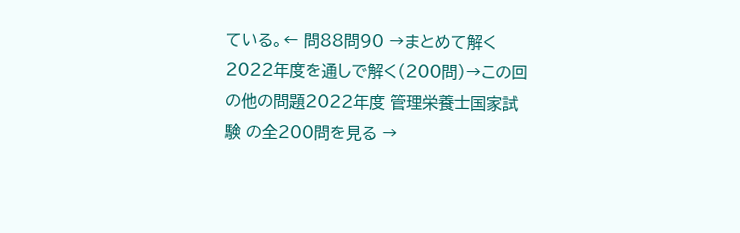ている。← 問88問90 →まとめて解く2022年度を通しで解く(200問)→この回の他の問題2022年度 管理栄養士国家試験 の全200問を見る →